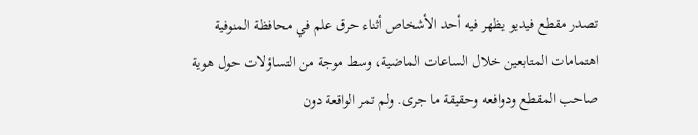تصدر مقطع فيديو يظهر فيه أحد الأشخاص أثناء حرق علم في محافظة المنوفية اهتمامات المتابعين خلال الساعات الماضية، وسط موجة من التساؤلات حول هوية صاحب المقطع ودوافعه وحقيقة ما جرى. ولم تمر الواقعة دون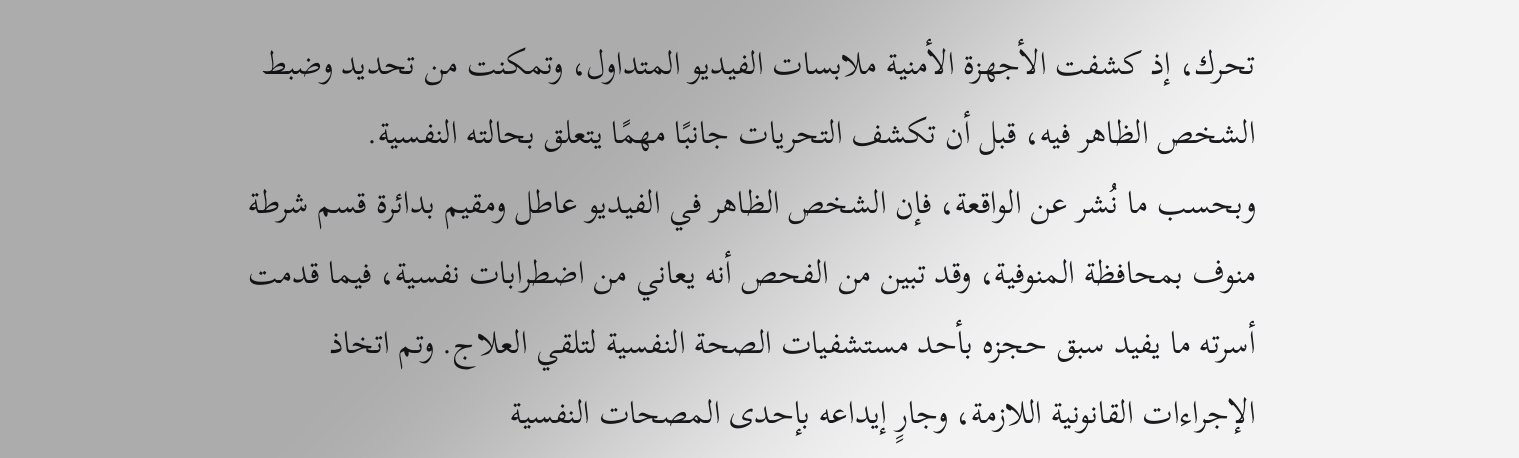تحرك، إذ كشفت الأجهزة الأمنية ملابسات الفيديو المتداول، وتمكنت من تحديد وضبط الشخص الظاهر فيه، قبل أن تكشف التحريات جانبًا مهمًا يتعلق بحالته النفسية.
وبحسب ما نُشر عن الواقعة، فإن الشخص الظاهر في الفيديو عاطل ومقيم بدائرة قسم شرطة منوف بمحافظة المنوفية، وقد تبين من الفحص أنه يعاني من اضطرابات نفسية، فيما قدمت أسرته ما يفيد سبق حجزه بأحد مستشفيات الصحة النفسية لتلقي العلاج. وتم اتخاذ الإجراءات القانونية اللازمة، وجارٍ إيداعه بإحدى المصحات النفسية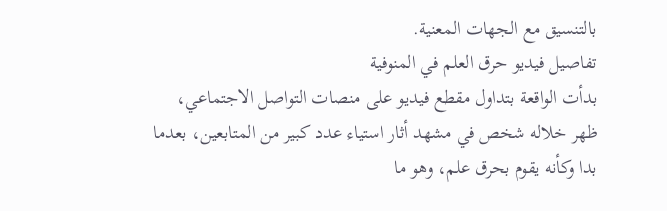بالتنسيق مع الجهات المعنية.
تفاصيل فيديو حرق العلم في المنوفية
بدأت الواقعة بتداول مقطع فيديو على منصات التواصل الاجتماعي، ظهر خلاله شخص في مشهد أثار استياء عدد كبير من المتابعين، بعدما بدا وكأنه يقوم بحرق علم، وهو ما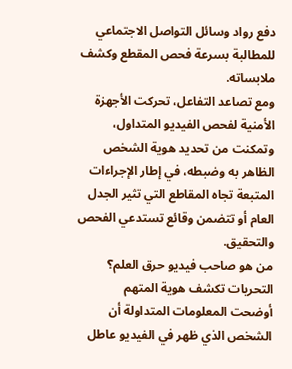دفع رواد وسائل التواصل الاجتماعي للمطالبة بسرعة فحص المقطع وكشف ملابساته.
ومع تصاعد التفاعل، تحركت الأجهزة الأمنية لفحص الفيديو المتداول، وتمكنت من تحديد هوية الشخص الظاهر به وضبطه، في إطار الإجراءات المتبعة تجاه المقاطع التي تثير الجدل العام أو تتضمن وقائع تستدعي الفحص والتحقيق.
من هو صاحب فيديو حرق العلم؟
التحريات تكشف هوية المتهم
أوضحت المعلومات المتداولة أن الشخص الذي ظهر في الفيديو عاطل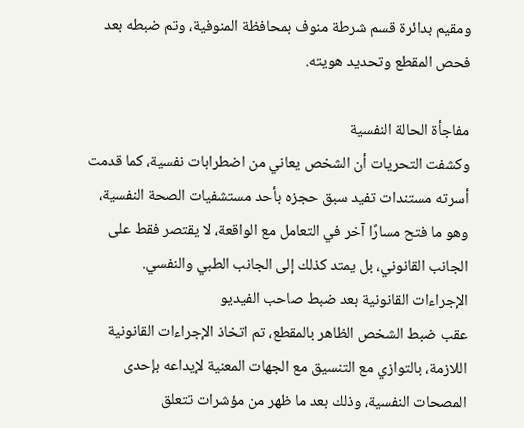ومقيم بدائرة قسم شرطة منوف بمحافظة المنوفية، وتم ضبطه بعد فحص المقطع وتحديد هويته.

مفاجأة الحالة النفسية
وكشفت التحريات أن الشخص يعاني من اضطرابات نفسية، كما قدمت أسرته مستندات تفيد سبق حجزه بأحد مستشفيات الصحة النفسية، وهو ما فتح مسارًا آخر في التعامل مع الواقعة، لا يقتصر فقط على الجانب القانوني، بل يمتد كذلك إلى الجانب الطبي والنفسي.
الإجراءات القانونية بعد ضبط صاحب الفيديو
عقب ضبط الشخص الظاهر بالمقطع، تم اتخاذ الإجراءات القانونية اللازمة، بالتوازي مع التنسيق مع الجهات المعنية لإيداعه بإحدى المصحات النفسية، وذلك بعد ما ظهر من مؤشرات تتعلق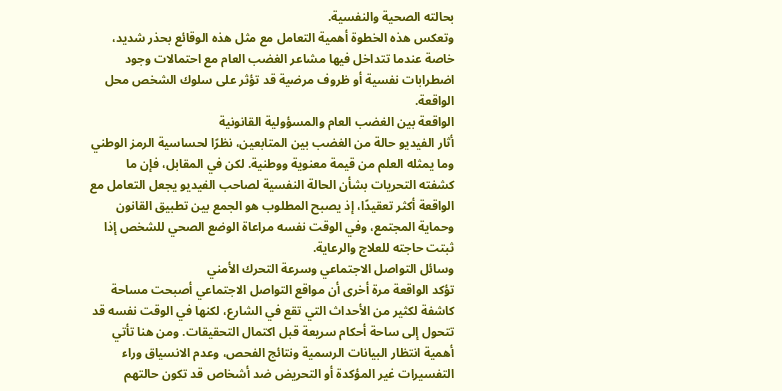بحالته الصحية والنفسية.
وتعكس هذه الخطوة أهمية التعامل مع مثل هذه الوقائع بحذر شديد، خاصة عندما تتداخل فيها مشاعر الغضب العام مع احتمالات وجود اضطرابات نفسية أو ظروف مرضية قد تؤثر على سلوك الشخص محل الواقعة.
الواقعة بين الغضب العام والمسؤولية القانونية
أثار الفيديو حالة من الغضب بين المتابعين، نظرًا لحساسية الرمز الوطني وما يمثله العلم من قيمة معنوية ووطنية. لكن في المقابل، فإن ما كشفته التحريات بشأن الحالة النفسية لصاحب الفيديو يجعل التعامل مع الواقعة أكثر تعقيدًا، إذ يصبح المطلوب هو الجمع بين تطبيق القانون وحماية المجتمع، وفي الوقت نفسه مراعاة الوضع الصحي للشخص إذا ثبتت حاجته للعلاج والرعاية.
وسائل التواصل الاجتماعي وسرعة التحرك الأمني
تؤكد الواقعة مرة أخرى أن مواقع التواصل الاجتماعي أصبحت مساحة كاشفة لكثير من الأحداث التي تقع في الشارع، لكنها في الوقت نفسه قد تتحول إلى ساحة أحكام سريعة قبل اكتمال التحقيقات. ومن هنا تأتي أهمية انتظار البيانات الرسمية ونتائج الفحص، وعدم الانسياق وراء التفسيرات غير المؤكدة أو التحريض ضد أشخاص قد تكون حالتهم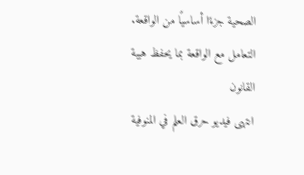الصحية جزءًا أساسيًا من الواقعة.
التعامل مع الواقعة بما يحفظ هيبة القانون
انتهى فيديو حرق العلم في المنوفية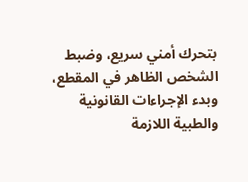بتحرك أمني سريع، وضبط الشخص الظاهر في المقطع، وبدء الإجراءات القانونية والطبية اللازمة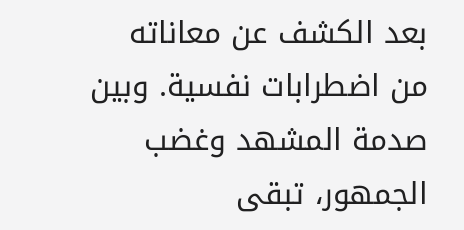بعد الكشف عن معاناته من اضطرابات نفسية. وبين صدمة المشهد وغضب الجمهور، تبقى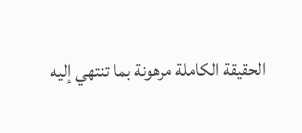الحقيقة الكاملة مرهونة بما تنتهي إليه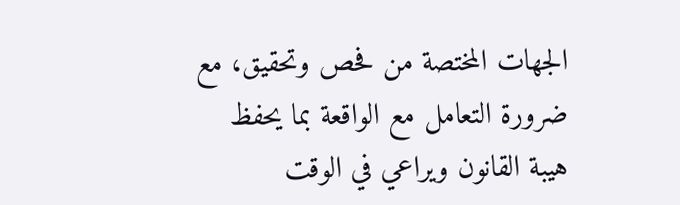الجهات المختصة من فحص وتحقيق، مع ضرورة التعامل مع الواقعة بما يحفظ هيبة القانون ويراعي في الوقت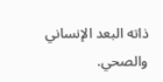ذاته البعد الإنساني والصحي.